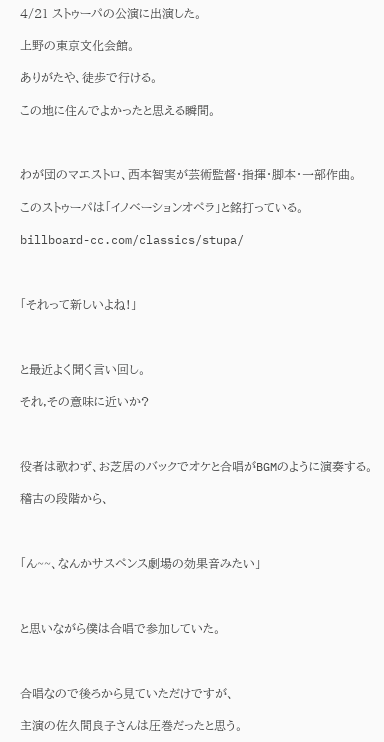4/21 ストゥーパの公演に出演した。

上野の東京文化会館。

ありがたや、徒歩で行ける。

この地に住んでよかったと思える瞬間。



わが団のマエストロ、西本智実が芸術監督・指揮・脚本・一部作曲。

このストゥーパは「イノベーションオペラ」と銘打っている。

billboard-cc.com/classics/stupa/



「それって新しいよね!」



と最近よく聞く言い回し。

それ,その意味に近いか?



役者は歌わず、お芝居のバックでオケと合唱がBGMのように演奏する。

稽古の段階から、



「ん~~、なんかサスペンス劇場の効果音みたい」



と思いながら僕は合唱で参加していた。



合唱なので後ろから見ていただけですが、

主演の佐久間良子さんは圧巻だったと思う。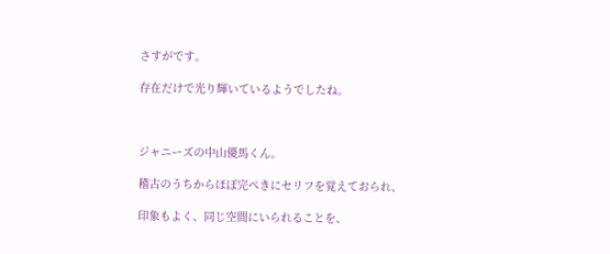さすがです。

存在だけで光り輝いているようでしたね。



ジャニーズの中山優馬くん。

稽古のうちからほぼ完ぺきにセリフを覚えておられ、

印象もよく、同じ空間にいられることを、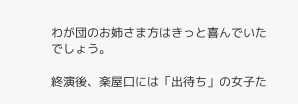わが団のお姉さま方はきっと喜んでいたでしょう。

終演後、楽屋口には「出待ち」の女子た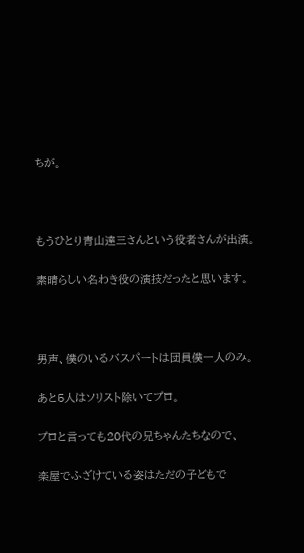ちが。



もうひとり青山達三さんという役者さんが出演。

素晴らしい名わき役の演技だったと思います。



男声、僕のいるバスパートは団員僕一人のみ。

あと5人はソリスト除いてプロ。

プロと言っても20代の兄ちゃんたちなので、

楽屋でふざけている姿はただの子どもで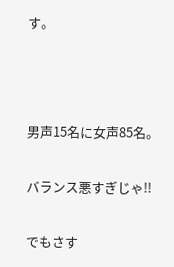す。



男声15名に女声85名。

バランス悪すぎじゃ!!

でもさす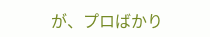が、プロばかり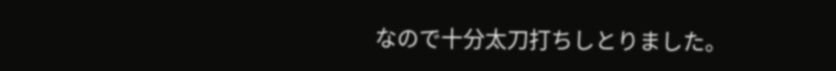なので十分太刀打ちしとりました。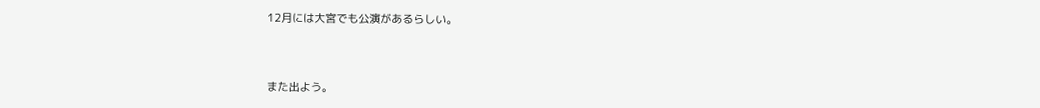12月には大宮でも公演があるらしい。



また出よう。